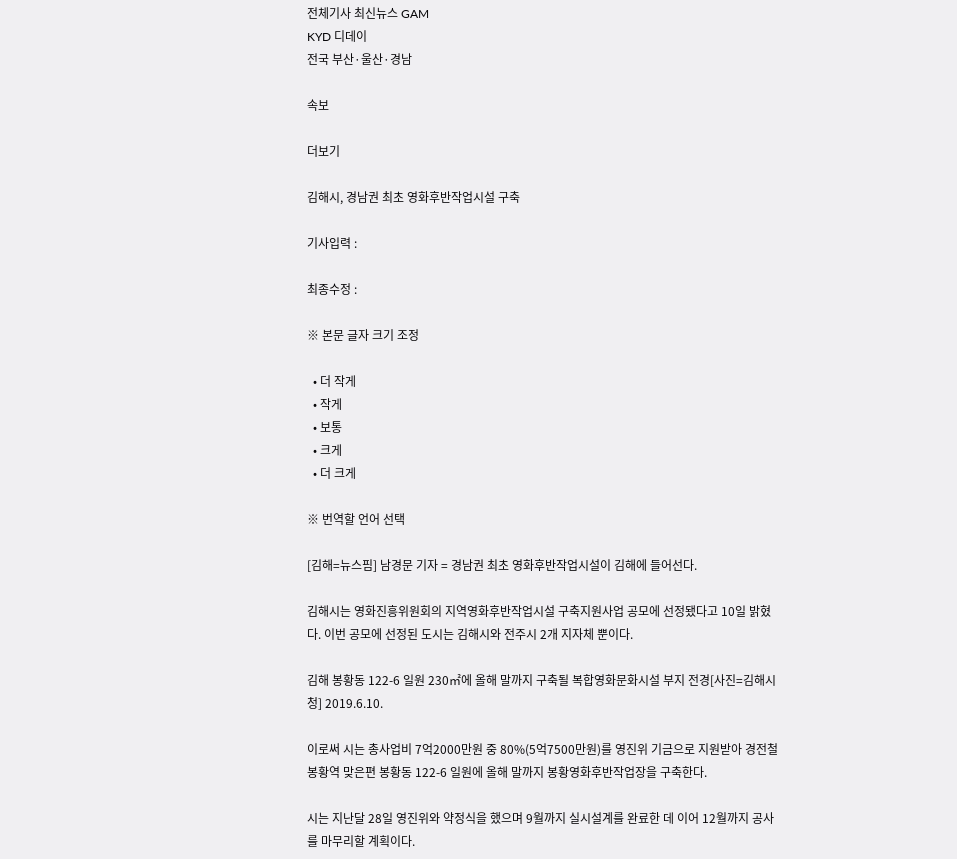전체기사 최신뉴스 GAM
KYD 디데이
전국 부산·울산·경남

속보

더보기

김해시, 경남권 최초 영화후반작업시설 구축

기사입력 :

최종수정 :

※ 본문 글자 크기 조정

  • 더 작게
  • 작게
  • 보통
  • 크게
  • 더 크게

※ 번역할 언어 선택

[김해=뉴스핌] 남경문 기자 = 경남권 최초 영화후반작업시설이 김해에 들어선다.

김해시는 영화진흥위원회의 지역영화후반작업시설 구축지원사업 공모에 선정됐다고 10일 밝혔다. 이번 공모에 선정된 도시는 김해시와 전주시 2개 지자체 뿐이다.

김해 봉황동 122-6 일원 230㎡에 올해 말까지 구축될 복합영화문화시설 부지 전경[사진=김해시청] 2019.6.10.

이로써 시는 총사업비 7억2000만원 중 80%(5억7500만원)를 영진위 기금으로 지원받아 경전철 봉황역 맞은편 봉황동 122-6 일원에 올해 말까지 봉황영화후반작업장을 구축한다.

시는 지난달 28일 영진위와 약정식을 했으며 9월까지 실시설계를 완료한 데 이어 12월까지 공사를 마무리할 계획이다.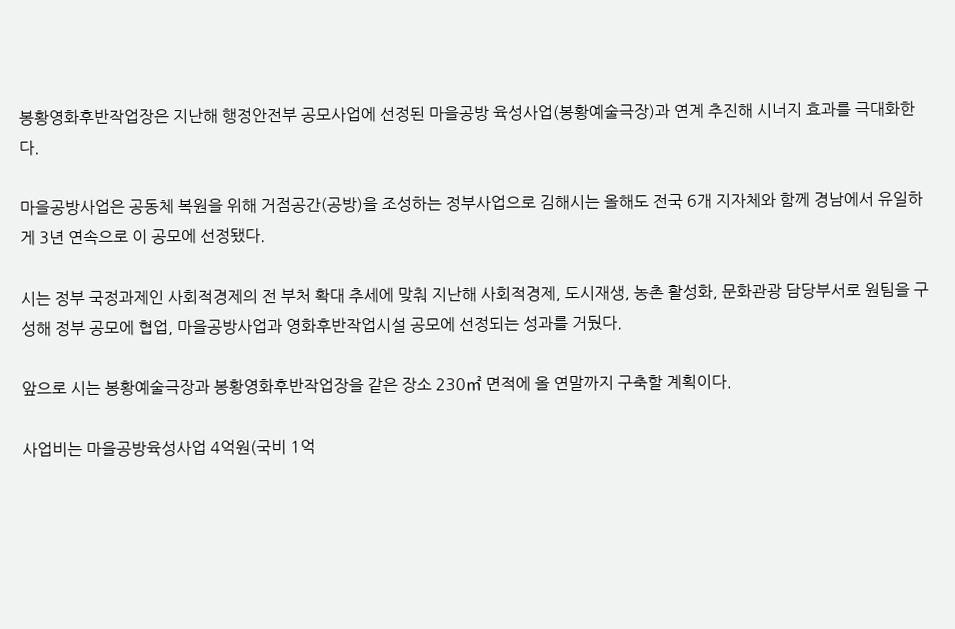봉황영화후반작업장은 지난해 행정안전부 공모사업에 선정된 마을공방 육성사업(봉황예술극장)과 연계 추진해 시너지 효과를 극대화한다.

마을공방사업은 공동체 복원을 위해 거점공간(공방)을 조성하는 정부사업으로 김해시는 올해도 전국 6개 지자체와 함께 경남에서 유일하게 3년 연속으로 이 공모에 선정됐다.

시는 정부 국정과제인 사회적경제의 전 부처 확대 추세에 맞춰 지난해 사회적경제, 도시재생, 농촌 활성화, 문화관광 담당부서로 원팀을 구성해 정부 공모에 협업, 마을공방사업과 영화후반작업시설 공모에 선정되는 성과를 거뒀다.

앞으로 시는 봉황예술극장과 봉황영화후반작업장을 같은 장소 230㎡ 면적에 올 연말까지 구축할 계획이다.

사업비는 마을공방육성사업 4억원(국비 1억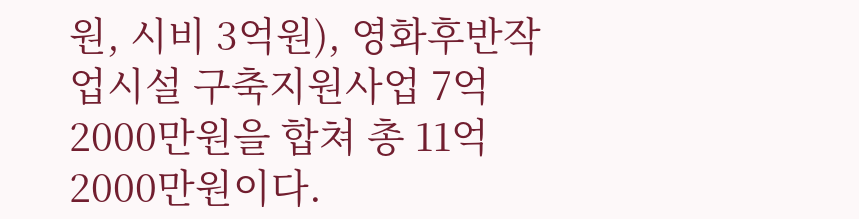원, 시비 3억원), 영화후반작업시설 구축지원사업 7억2000만원을 합쳐 총 11억2000만원이다.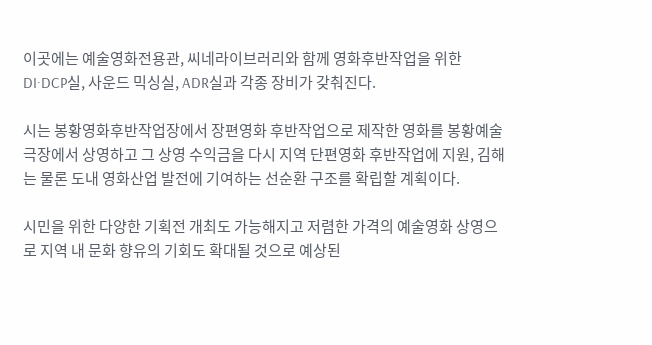이곳에는 예술영화전용관, 씨네라이브러리와 함께 영화후반작업을 위한 DI·DCP실, 사운드 믹싱실, ADR실과 각종 장비가 갖춰진다.

시는 봉황영화후반작업장에서 장편영화 후반작업으로 제작한 영화를 봉황예술극장에서 상영하고 그 상영 수익금을 다시 지역 단편영화 후반작업에 지원, 김해는 물론 도내 영화산업 발전에 기여하는 선순환 구조를 확립할 계획이다.

시민을 위한 다양한 기획전 개최도 가능해지고 저렴한 가격의 예술영화 상영으로 지역 내 문화 향유의 기회도 확대될 것으로 예상된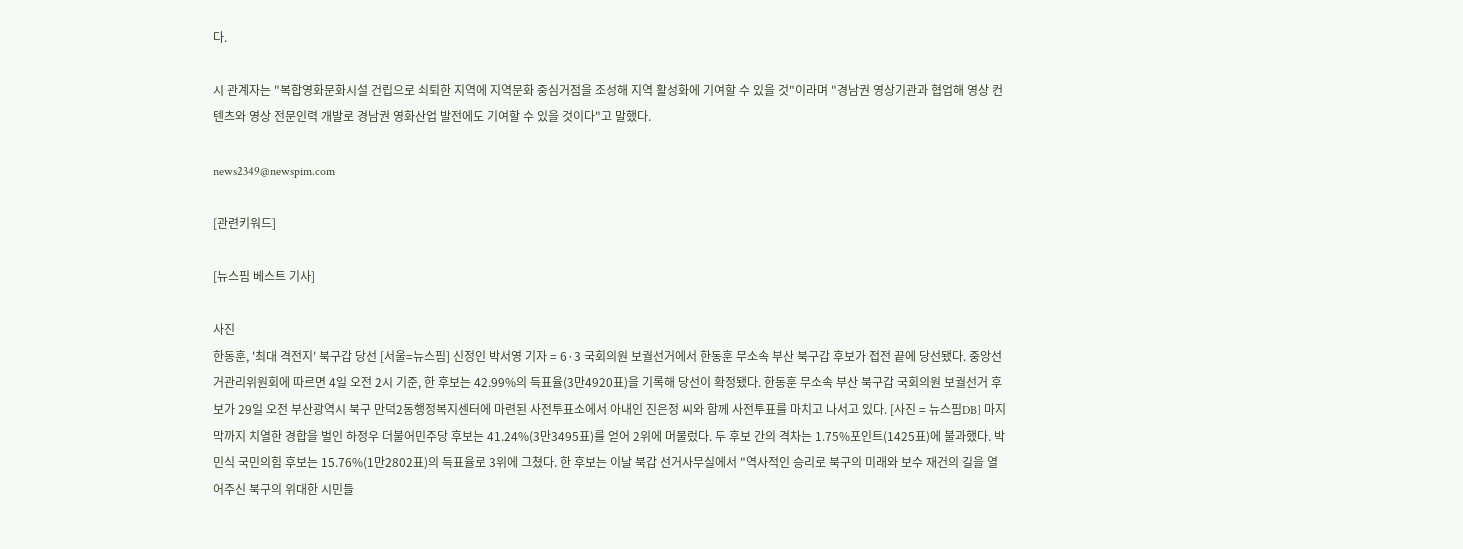다.

시 관계자는 "복합영화문화시설 건립으로 쇠퇴한 지역에 지역문화 중심거점을 조성해 지역 활성화에 기여할 수 있을 것"이라며 "경남권 영상기관과 협업해 영상 컨텐츠와 영상 전문인력 개발로 경남권 영화산업 발전에도 기여할 수 있을 것이다"고 말했다.

news2349@newspim.com

[관련키워드]

[뉴스핌 베스트 기사]

사진
한동훈, '최대 격전지' 북구갑 당선 [서울=뉴스핌] 신정인 박서영 기자 = 6·3 국회의원 보궐선거에서 한동훈 무소속 부산 북구갑 후보가 접전 끝에 당선됐다. 중앙선거관리위원회에 따르면 4일 오전 2시 기준, 한 후보는 42.99%의 득표율(3만4920표)을 기록해 당선이 확정됐다. 한동훈 무소속 부산 북구갑 국회의원 보궐선거 후보가 29일 오전 부산광역시 북구 만덕2동행정복지센터에 마련된 사전투표소에서 아내인 진은정 씨와 함께 사전투표를 마치고 나서고 있다. [사진 = 뉴스핌DB] 마지막까지 치열한 경합을 벌인 하정우 더불어민주당 후보는 41.24%(3만3495표)를 얻어 2위에 머물렀다. 두 후보 간의 격차는 1.75%포인트(1425표)에 불과했다. 박민식 국민의힘 후보는 15.76%(1만2802표)의 득표율로 3위에 그쳤다. 한 후보는 이날 북갑 선거사무실에서 "역사적인 승리로 북구의 미래와 보수 재건의 길을 열어주신 북구의 위대한 시민들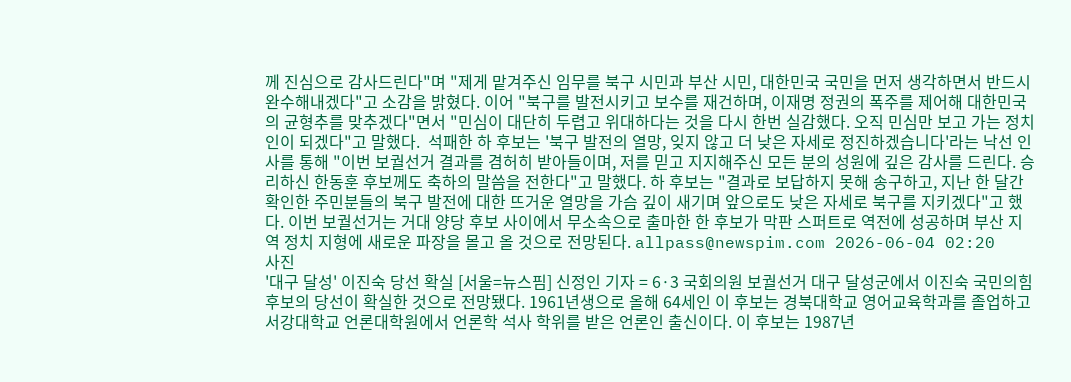께 진심으로 감사드린다"며 "제게 맡겨주신 임무를 북구 시민과 부산 시민, 대한민국 국민을 먼저 생각하면서 반드시 완수해내겠다"고 소감을 밝혔다. 이어 "북구를 발전시키고 보수를 재건하며, 이재명 정권의 폭주를 제어해 대한민국의 균형추를 맞추겠다"면서 "민심이 대단히 두렵고 위대하다는 것을 다시 한번 실감했다. 오직 민심만 보고 가는 정치인이 되겠다"고 말했다.  석패한 하 후보는 '북구 발전의 열망, 잊지 않고 더 낮은 자세로 정진하겠습니다'라는 낙선 인사를 통해 "이번 보궐선거 결과를 겸허히 받아들이며, 저를 믿고 지지해주신 모든 분의 성원에 깊은 감사를 드린다. 승리하신 한동훈 후보께도 축하의 말씀을 전한다"고 말했다. 하 후보는 "결과로 보답하지 못해 송구하고, 지난 한 달간 확인한 주민분들의 북구 발전에 대한 뜨거운 열망을 가슴 깊이 새기며 앞으로도 낮은 자세로 북구를 지키겠다"고 했다. 이번 보궐선거는 거대 양당 후보 사이에서 무소속으로 출마한 한 후보가 막판 스퍼트로 역전에 성공하며 부산 지역 정치 지형에 새로운 파장을 몰고 올 것으로 전망된다. allpass@newspim.com 2026-06-04 02:20
사진
'대구 달성' 이진숙 당선 확실 [서울=뉴스핌] 신정인 기자 = 6·3 국회의원 보궐선거 대구 달성군에서 이진숙 국민의힘 후보의 당선이 확실한 것으로 전망됐다. 1961년생으로 올해 64세인 이 후보는 경북대학교 영어교육학과를 졸업하고 서강대학교 언론대학원에서 언론학 석사 학위를 받은 언론인 출신이다. 이 후보는 1987년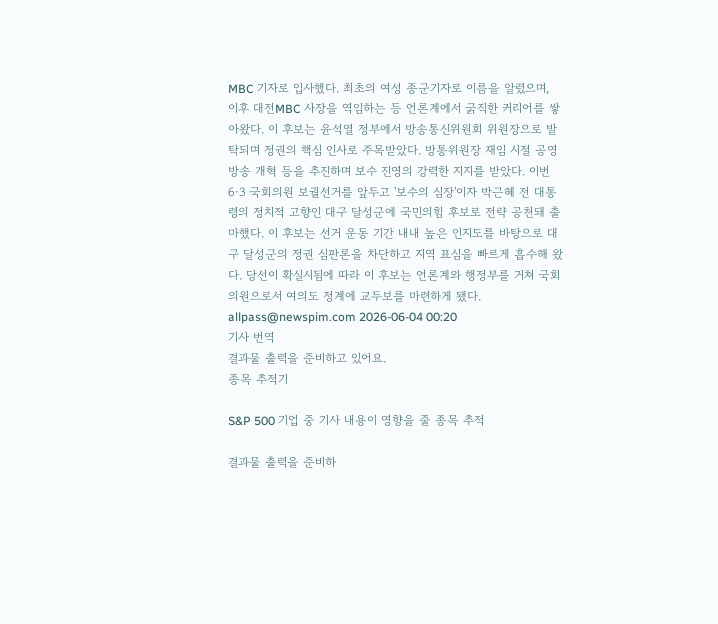MBC 기자로 입사했다. 최초의 여성 종군기자로 이름을 알렸으며, 이후 대전MBC 사장을 역임하는 등 언론계에서 굵직한 커리어를 쌓아왔다. 이 후보는 윤석열 정부에서 방송통신위원회 위원장으로 발탁되며 정권의 핵심 인사로 주목받았다. 방통위원장 재임 시절 공영방송 개혁 등을 추진하며 보수 진영의 강력한 지지를 받았다. 이번 6·3 국회의원 보궐선거를 앞두고 '보수의 심장'이자 박근혜 전 대통령의 정치적 고향인 대구 달성군에 국민의힘 후보로 전략 공천돼 출마했다. 이 후보는 선거 운동 기간 내내 높은 인지도를 바탕으로 대구 달성군의 정권 심판론을 차단하고 지역 표심을 빠르게 흡수해 왔다. 당선이 확실시됨에 따라 이 후보는 언론계와 행정부를 거쳐 국회의원으로서 여의도 정계에 교두보를 마련하게 됐다. allpass@newspim.com 2026-06-04 00:20
기사 번역
결과물 출력을 준비하고 있어요.
종목 추적기

S&P 500 기업 중 기사 내용이 영향을 줄 종목 추적

결과물 출력을 준비하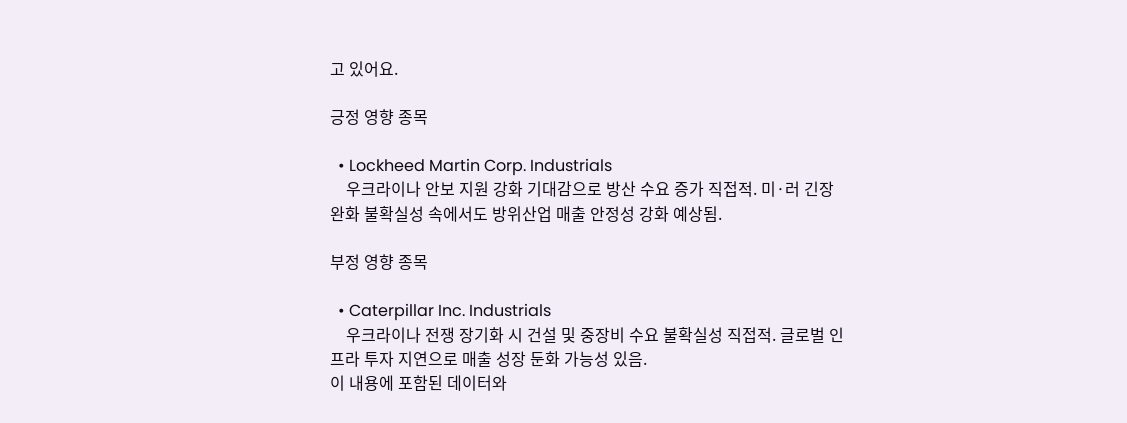고 있어요.

긍정 영향 종목

  • Lockheed Martin Corp. Industrials
    우크라이나 안보 지원 강화 기대감으로 방산 수요 증가 직접적. 미·러 긴장 완화 불확실성 속에서도 방위산업 매출 안정성 강화 예상됨.

부정 영향 종목

  • Caterpillar Inc. Industrials
    우크라이나 전쟁 장기화 시 건설 및 중장비 수요 불확실성 직접적. 글로벌 인프라 투자 지연으로 매출 성장 둔화 가능성 있음.
이 내용에 포함된 데이터와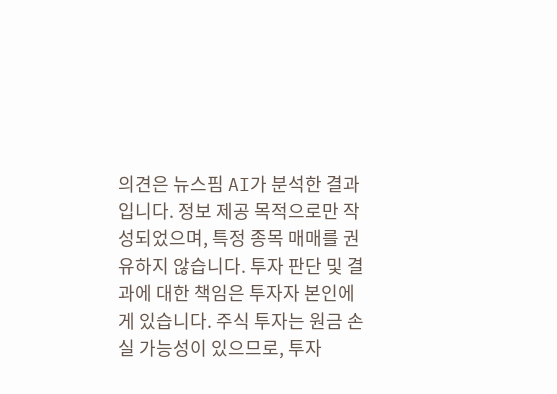의견은 뉴스핌 AI가 분석한 결과입니다. 정보 제공 목적으로만 작성되었으며, 특정 종목 매매를 권유하지 않습니다. 투자 판단 및 결과에 대한 책임은 투자자 본인에게 있습니다. 주식 투자는 원금 손실 가능성이 있으므로, 투자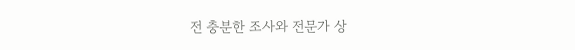전 충분한 조사와 전문가 상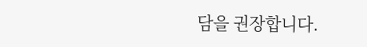담을 권장합니다.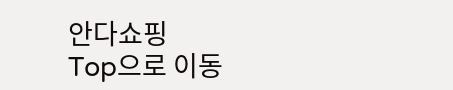안다쇼핑
Top으로 이동